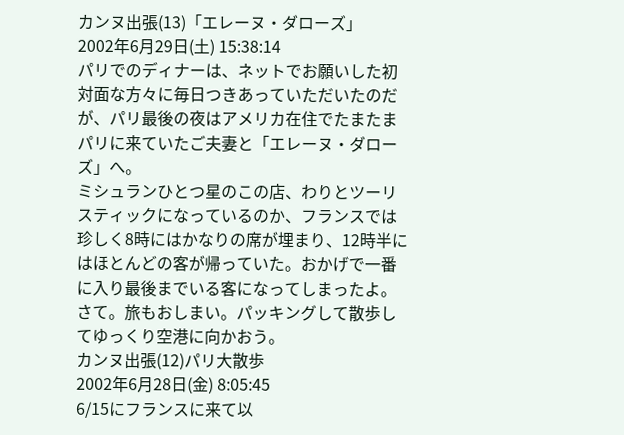カンヌ出張(13)「エレーヌ・ダローズ」
2002年6月29日(土) 15:38:14
パリでのディナーは、ネットでお願いした初対面な方々に毎日つきあっていただいたのだが、パリ最後の夜はアメリカ在住でたまたまパリに来ていたご夫妻と「エレーヌ・ダローズ」へ。
ミシュランひとつ星のこの店、わりとツーリスティックになっているのか、フランスでは珍しく8時にはかなりの席が埋まり、12時半にはほとんどの客が帰っていた。おかげで一番に入り最後までいる客になってしまったよ。
さて。旅もおしまい。パッキングして散歩してゆっくり空港に向かおう。
カンヌ出張(12)パリ大散歩
2002年6月28日(金) 8:05:45
6/15にフランスに来て以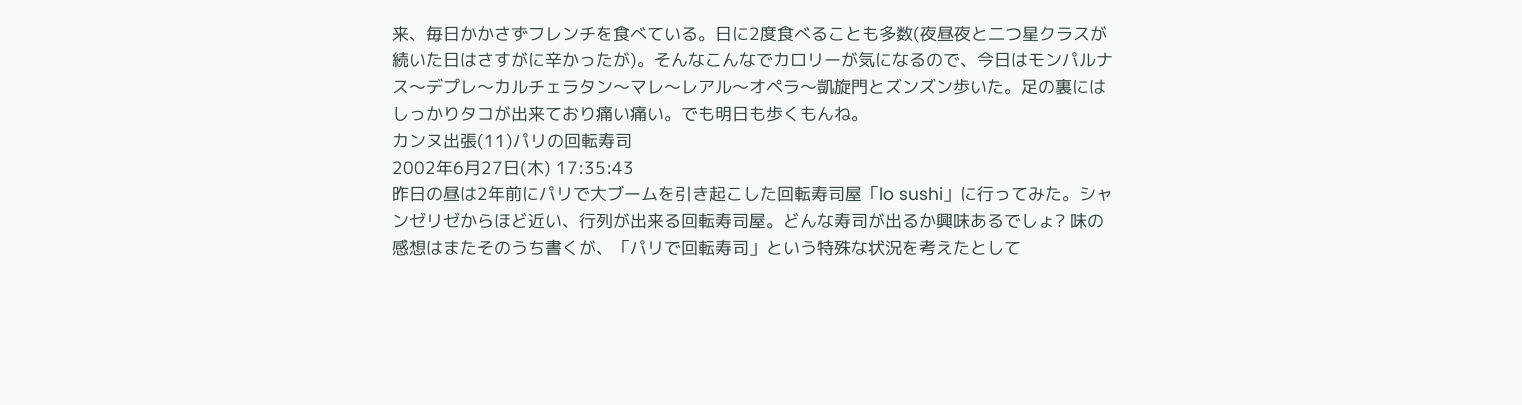来、毎日かかさずフレンチを食べている。日に2度食べることも多数(夜昼夜と二つ星クラスが続いた日はさすがに辛かったが)。そんなこんなでカロリーが気になるので、今日はモンパルナス〜デプレ〜カルチェラタン〜マレ〜レアル〜オペラ〜凱旋門とズンズン歩いた。足の裏にはしっかりタコが出来ており痛い痛い。でも明日も歩くもんね。
カンヌ出張(11)パリの回転寿司
2002年6月27日(木) 17:35:43
昨日の昼は2年前にパリで大ブームを引き起こした回転寿司屋「lo sushi」に行ってみた。シャンゼリゼからほど近い、行列が出来る回転寿司屋。どんな寿司が出るか興味あるでしょ? 味の感想はまたそのうち書くが、「パリで回転寿司」という特殊な状況を考えたとして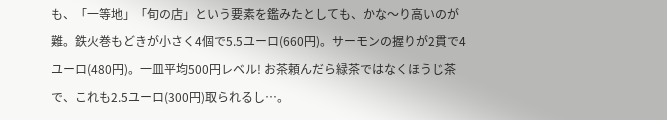も、「一等地」「旬の店」という要素を鑑みたとしても、かな〜り高いのが難。鉄火巻もどきが小さく4個で5.5ユーロ(660円)。サーモンの握りが2貫で4ユーロ(480円)。一皿平均500円レベル! お茶頼んだら緑茶ではなくほうじ茶で、これも2.5ユーロ(300円)取られるし…。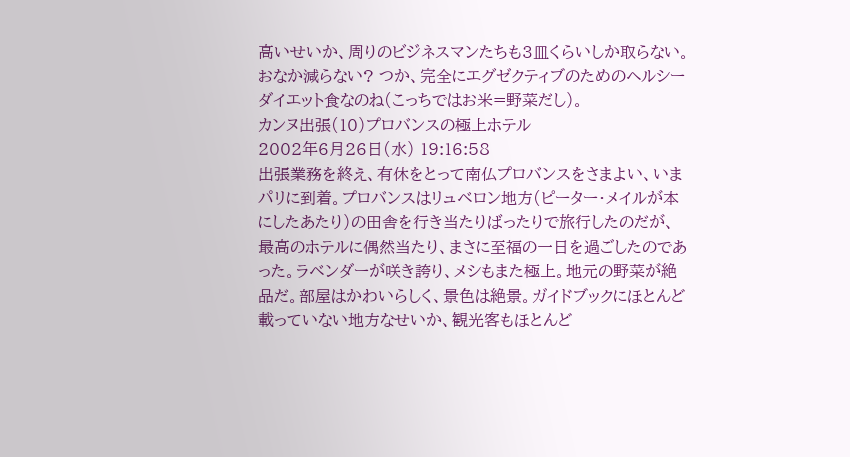高いせいか、周りのビジネスマンたちも3皿くらいしか取らない。おなか減らない? つか、完全にエグゼクティブのためのヘルシーダイエット食なのね(こっちではお米=野菜だし)。
カンヌ出張(10)プロバンスの極上ホテル
2002年6月26日(水) 19:16:58
出張業務を終え、有休をとって南仏プロバンスをさまよい、いまパリに到着。プロバンスはリュベロン地方(ピーター・メイルが本にしたあたり)の田舎を行き当たりばったりで旅行したのだが、最高のホテルに偶然当たり、まさに至福の一日を過ごしたのであった。ラベンダーが咲き誇り、メシもまた極上。地元の野菜が絶品だ。部屋はかわいらしく、景色は絶景。ガイドブックにほとんど載っていない地方なせいか、観光客もほとんど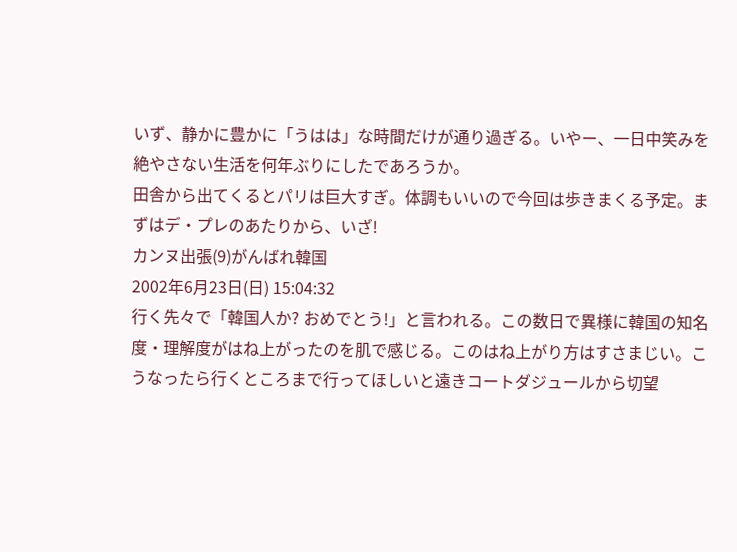いず、静かに豊かに「うはは」な時間だけが通り過ぎる。いやー、一日中笑みを絶やさない生活を何年ぶりにしたであろうか。
田舎から出てくるとパリは巨大すぎ。体調もいいので今回は歩きまくる予定。まずはデ・プレのあたりから、いざ!
カンヌ出張(9)がんばれ韓国
2002年6月23日(日) 15:04:32
行く先々で「韓国人か? おめでとう!」と言われる。この数日で異様に韓国の知名度・理解度がはね上がったのを肌で感じる。このはね上がり方はすさまじい。こうなったら行くところまで行ってほしいと遠きコートダジュールから切望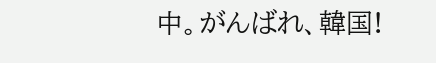中。がんばれ、韓国!